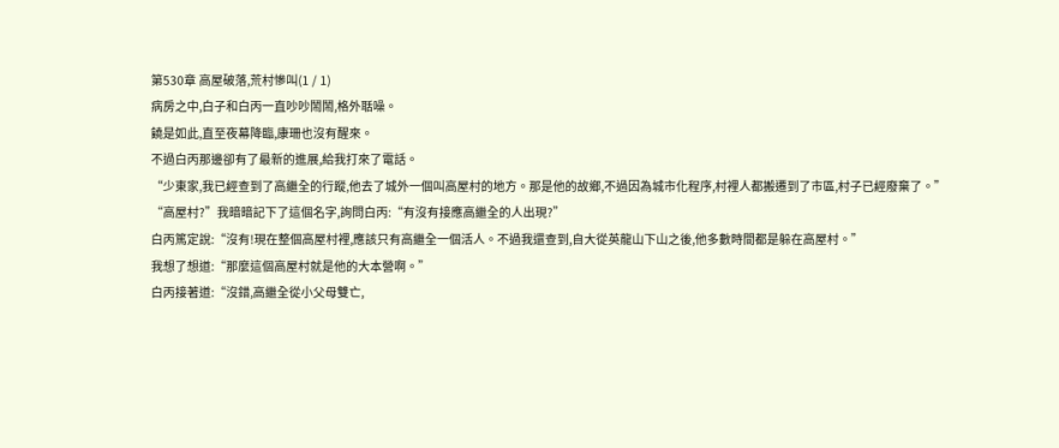第530章 高屋破落,荒村慘叫(1 / 1)
病房之中,白子和白丙一直吵吵鬧鬧,格外聒噪。
饒是如此,直至夜幕降臨,康珊也沒有醒來。
不過白丙那邊卻有了最新的進展,給我打來了電話。
“少東家,我已經查到了高繼全的行蹤,他去了城外一個叫高屋村的地方。那是他的故鄉,不過因為城市化程序,村裡人都搬遷到了市區,村子已經廢棄了。”
“高屋村?”我暗暗記下了這個名字,詢問白丙:“有沒有接應高繼全的人出現?”
白丙篤定說:“沒有!現在整個高屋村裡,應該只有高繼全一個活人。不過我還查到,自大從英龍山下山之後,他多數時間都是躲在高屋村。”
我想了想道:“那麼這個高屋村就是他的大本營啊。”
白丙接著道:“沒錯,高繼全從小父母雙亡,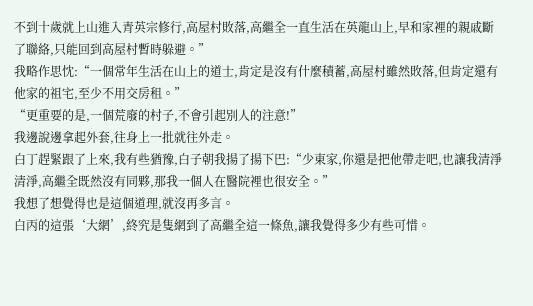不到十歲就上山進入青英宗修行,高屋村敗落,高繼全一直生活在英龍山上,早和家裡的親戚斷了聯絡,只能回到高屋村暫時躲避。”
我略作思忱:“一個常年生活在山上的道士,肯定是沒有什麼積蓄,高屋村雖然敗落,但肯定還有他家的祖宅,至少不用交房租。”
“更重要的是,一個荒廢的村子,不會引起別人的注意!”
我邊說邊拿起外套,往身上一批就往外走。
白丁趕緊跟了上來,我有些猶豫,白子朝我揚了揚下巴:“少東家,你還是把他帶走吧,也讓我清淨清淨,高繼全既然沒有同夥,那我一個人在醫院裡也很安全。”
我想了想覺得也是這個道理,就沒再多言。
白丙的這張‘大網’,終究是隻網到了高繼全這一條魚,讓我覺得多少有些可惜。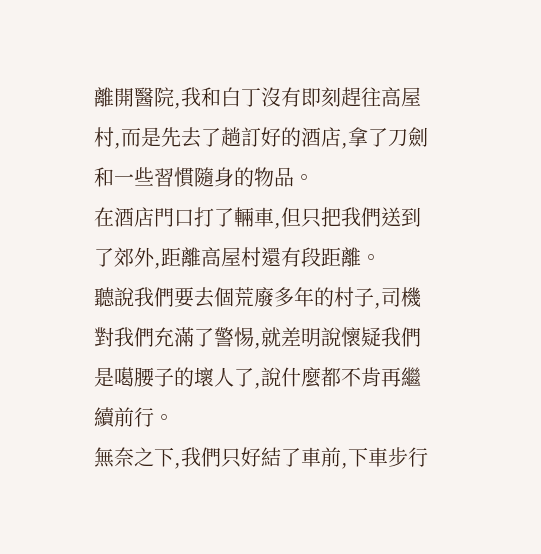離開醫院,我和白丁沒有即刻趕往高屋村,而是先去了趟訂好的酒店,拿了刀劍和一些習慣隨身的物品。
在酒店門口打了輛車,但只把我們送到了郊外,距離高屋村還有段距離。
聽說我們要去個荒廢多年的村子,司機對我們充滿了警惕,就差明說懷疑我們是噶腰子的壞人了,說什麼都不肯再繼續前行。
無奈之下,我們只好結了車前,下車步行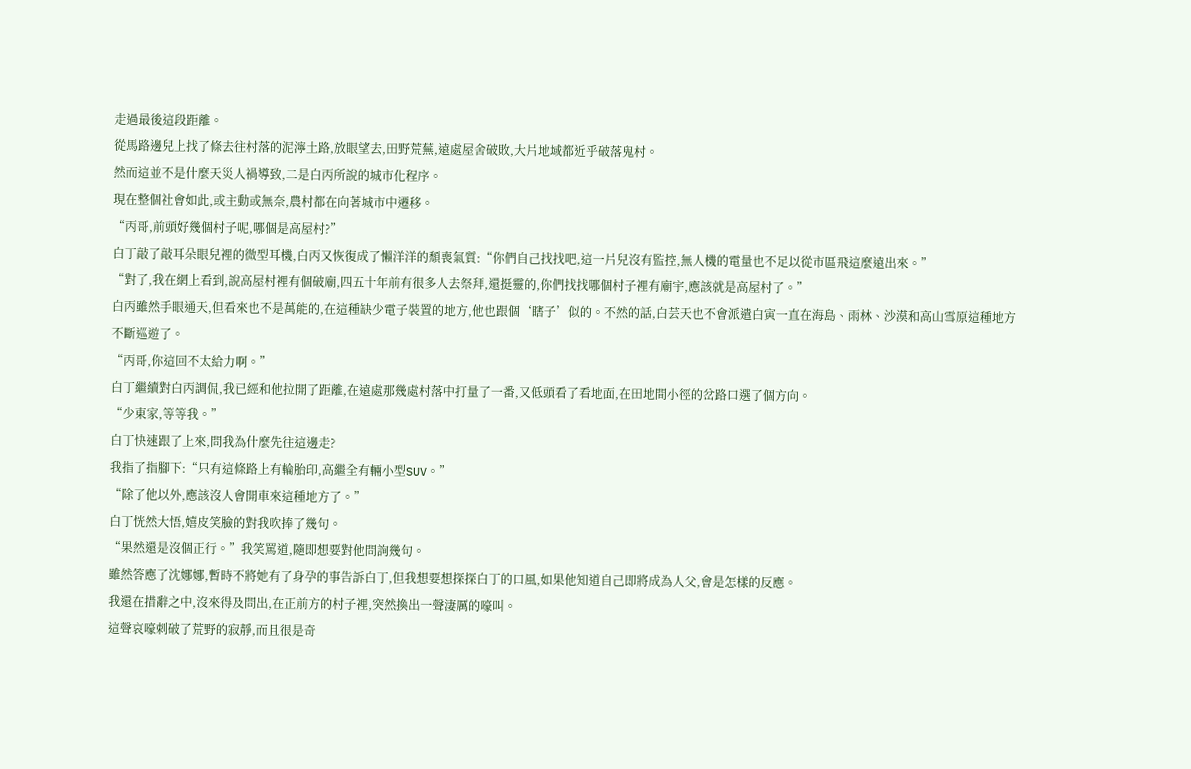走過最後這段距離。
從馬路邊兒上找了條去往村落的泥濘土路,放眼望去,田野荒蕪,遠處屋舍破敗,大片地域都近乎破落鬼村。
然而這並不是什麼天災人禍導致,二是白丙所說的城市化程序。
現在整個社會如此,或主動或無奈,農村都在向著城市中遷移。
“丙哥,前頭好幾個村子呢,哪個是高屋村?”
白丁敲了敲耳朵眼兒裡的微型耳機,白丙又恢復成了懶洋洋的頹喪氣質:“你們自己找找吧,這一片兒沒有監控,無人機的電量也不足以從市區飛這麼遠出來。”
“對了,我在網上看到,說高屋村裡有個破廟,四五十年前有很多人去祭拜,還挺靈的,你們找找哪個村子裡有廟宇,應該就是高屋村了。”
白丙雖然手眼通天,但看來也不是萬能的,在這種缺少電子裝置的地方,他也跟個‘瞎子’似的。不然的話,白芸天也不會派遣白寅一直在海島、雨林、沙漠和高山雪原這種地方不斷巡遊了。
“丙哥,你這回不太給力啊。”
白丁繼續對白丙調侃,我已經和他拉開了距離,在遠處那幾處村落中打量了一番,又低頭看了看地面,在田地間小徑的岔路口選了個方向。
“少東家,等等我。”
白丁快速跟了上來,問我為什麼先往這邊走?
我指了指腳下:“只有這條路上有輪胎印,高繼全有輛小型SUV。”
“除了他以外,應該沒人會開車來這種地方了。”
白丁恍然大悟,嬉皮笑臉的對我吹捧了幾句。
“果然還是沒個正行。”我笑罵道,隨即想要對他問詢幾句。
雖然答應了沈娜娜,暫時不將她有了身孕的事告訴白丁,但我想要想探探白丁的口風,如果他知道自己即將成為人父,會是怎樣的反應。
我還在措辭之中,沒來得及問出,在正前方的村子裡,突然換出一聲淒厲的嚎叫。
這聲哀嚎刺破了荒野的寂靜,而且很是奇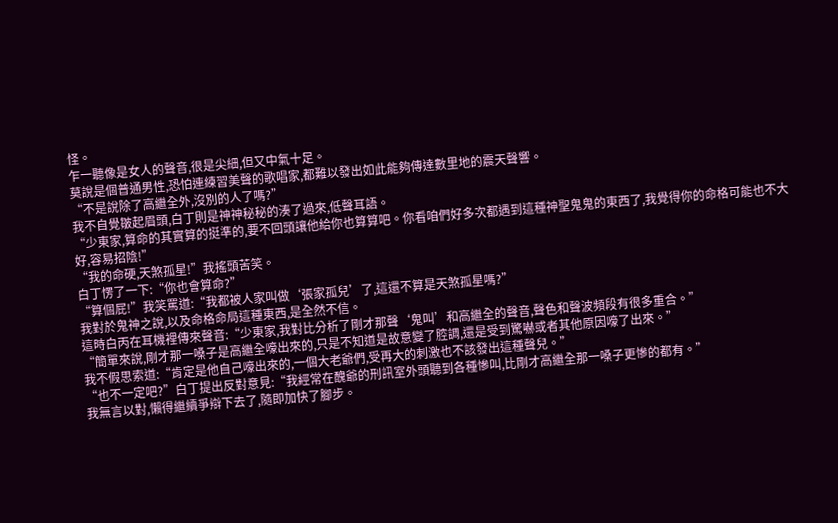怪。
乍一聽像是女人的聲音,很是尖細,但又中氣十足。
莫說是個普通男性,恐怕連練習美聲的歌唱家,都難以發出如此能夠傳達數里地的震天聲響。
“不是說除了高繼全外,沒別的人了嗎?”
我不自覺皺起眉頭,白丁則是神神秘秘的湊了過來,低聲耳語。
“少東家,算命的其實算的挺準的,要不回頭讓他給你也算算吧。你看咱們好多次都遇到這種神聖鬼鬼的東西了,我覺得你的命格可能也不大好,容易招陰!”
“我的命硬,天煞孤星!”我搖頭苦笑。
白丁愣了一下:“你也會算命?”
“算個屁!”我笑罵道:“我都被人家叫做‘張家孤兒’了,這還不算是天煞孤星嗎?”
我對於鬼神之說,以及命格命局這種東西,是全然不信。
這時白丙在耳機裡傳來聲音:“少東家,我對比分析了剛才那聲‘鬼叫’和高繼全的聲音,聲色和聲波頻段有很多重合。”
“簡單來說,剛才那一嗓子是高繼全嚎出來的,只是不知道是故意變了腔調,還是受到驚嚇或者其他原因嚎了出來。”
我不假思索道:“肯定是他自己嚎出來的,一個大老爺們,受再大的刺激也不該發出這種聲兒。”
“也不一定吧?”白丁提出反對意見:“我經常在醜爺的刑訊室外頭聽到各種慘叫,比剛才高繼全那一嗓子更慘的都有。”
我無言以對,懶得繼續爭辯下去了,隨即加快了腳步。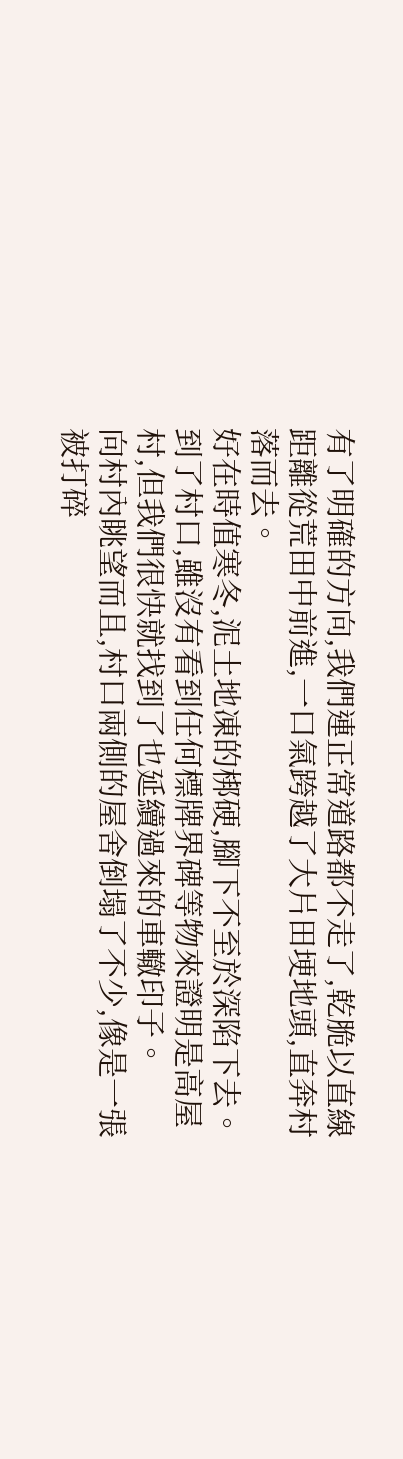有了明確的方向,我們連正常道路都不走了,乾脆以直線距離從荒田中前進,一口氣跨越了大片田埂地頭,直奔村落而去。
好在時值寒冬,泥土地凍的梆硬,腳下不至於深陷下去。
到了村口,雖沒有看到任何標牌界碑等物來證明是高屋村,但我們很快就找到了也延續過來的車轍印子。
向村內眺望而且,村口兩側的屋舍倒塌了不少,像是一張被打碎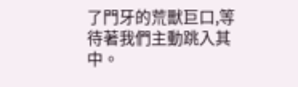了門牙的荒獸巨口,等待著我們主動跳入其中。